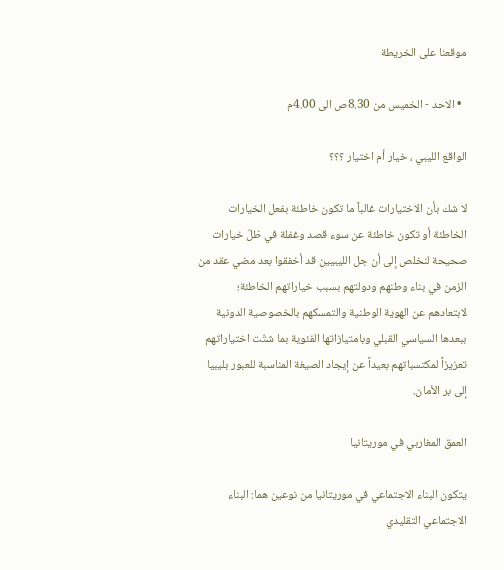موقعنا على الخريطة

  • الاحد - الخميس من 8.30ص الى 4.00م

الواقع اللیبي ، خیار أم اختیار ؟؟؟

لا شك بأن الاختيارات غالباً ما تكون خاطئة بفعل الخيارات الخاطئة أو تكون خاطئة عن سوء قصد وغفلة في ظلّ خيارات صحيحة لنخلص إلى أن جل الليبيين قد أخفقوا بعد مضي عقد من الزمن في بناء وطنهم ودولتهم بسبب خياراتهم الخاطئة؛ لابتعادهم عن الهوية الوطنية والتمسكهم بالخصوصية الدونية ببعدها السياسي القبلي وبامتيازاتها الفئوية بما شتّت اختياراتهم تعزيزاً لمكتسباتهم بعيداً عن إيجاد الصيغة المناسبة للعبور بليبيا إلى بر الأمان.

العمق المغاربي في موريتانيا

يتكون البناء الاجتماعي في موريتانيا من نوعين هما: البناء الاجتماعي التقليدي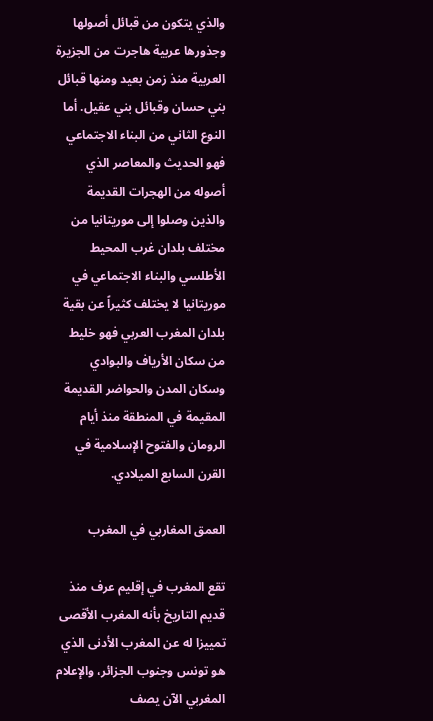والذي يتكون من قبائل أصولها وجذورها عربية هاجرت من الجزيرة العربية منذ زمن بعيد ومنها قبائل بني حسان وقبائل بني عقيل. أما النوع الثاني من البناء الاجتماعي فهو الحديث والمعاصر الذي أصوله من الهجرات القديمة والذين وصلوا إلى موريتانيا من مختلف بلدان غرب المحيط الأطلسي والبناء الاجتماعي في موريتانيا لا يختلف كثيراً عن بقية بلدان المغرب العربي فهو خليط من سكان الأرياف والبوادي وسكان المدن والحواضر القديمة المقيمة في المنطقة منذ أيام الرومان والفتوح الإسلامية في القرن السابع الميلادي.

العمق المغاربي في المغرب

تقع المغرب في إقليم عرف منذ قديم التاريخ بأنه المغرب الأقصى تمييزا له عن المغرب الأدنى الذي هو تونس وجنوب الجزائر، والإعلام المغربي الآن يصف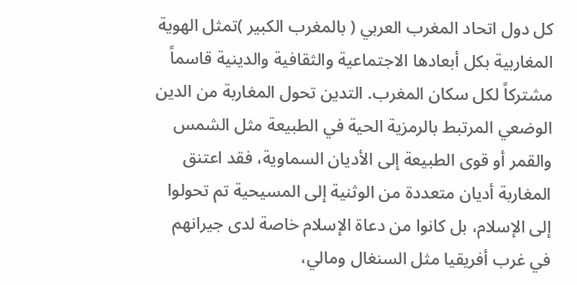كل دول اتحاد المغرب العربي ( بالمغرب الكبير )تمثل الهوية المغاربية بكل أبعادها الاجتماعية والثقافية والدينية قاسماً مشتركاً لكل سكان المغرب. التدين تحول المغاربة من الدين الوضعي المرتبط بالرمزية الحية في الطبيعة مثل الشمس والقمر أو قوى الطبيعة إلى الأديان السماوية، فقد اعتنق المغاربة أديان متعددة من الوثنية إلى المسيحية تم تحولوا إلى الإسلام، بل كانوا من دعاة الإسلام خاصة لدى جيرانهم في غرب أفريقيا مثل السنغال ومالي،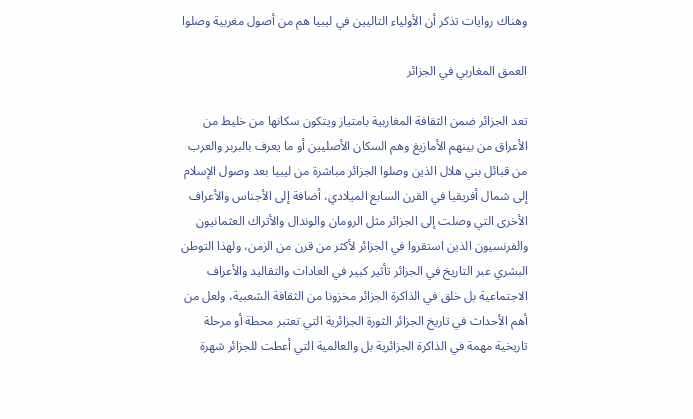وهناك روايات تذكر أن الأولياء التاليين في ليبيا هم من أصول مغربية وصلوا

العمق المغاربي في الجزائر

تعد الجزائر ضمن الثقافة المغاربية بامتياز ويتكون سكانها من خليط من الأعراق من بينهم الأمازيغ وهم السكان الأصليين أو ما يعرف بالبربر والعرب من قبائل بني هلال الذين وصلوا الجزائر مباشرة من ليبيا بعد وصول الإسلام إلى شمال أفريقيا في القرن السابع الميلادي، أضافة إلى الأجناس والأعراف الأخرى التي وصلت إلى الجزائر مثل الرومان والوندال والأتراك العثمانيون والفرنسيون الذين استقروا في الجزائر لأكثر من قرن من الزمن، ولهذا التوطن البشري عبر التاريخ في الجزائر تأثير كبير في العادات والتقاليد والأعراف الاجتماعية بل خلق في الذاكرة الجزائر مخزونا من الثقافة الشعبية، ولعل من أهم الأحداث في تاريخ الجزائر الثورة الجزائرية التي تعتبر محطة أو مرحلة تاريخية مهمة في الذاكرة الجزائرية بل والعالمية التي أعطت للجزائر شهرة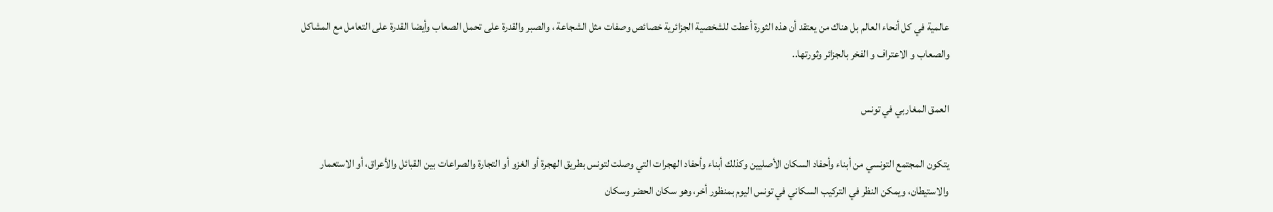عالمية في كل أنحاء العالم بل هناك من يعتقد أن هذه الثورة أعطت للشخصية الجزائرية خصائص وصفات مثل الشجاعة ، والصبر والقدرة على تحمل الصعاب وأيضا القدرة على التعامل مع المشاكل والصعاب و الاعتراف و الفخر بالجزائر وثورتها..

العمق المغاربي في تونس

يتكون المجتمع التونسي من أبناء وأحفاد السكان الأصليين وكذلك أبناء وأحفاد الهجرات التي وصلت لتونس بطريق الهجرة أو الغزو أو التجارة والصراعات بين القبائل والأعراق، أو الاستعمار والاستيطان، ويمكن النظر في التركيب السكاني في تونس اليوم بمنظور أخر، وهو سكان الحضر وسكان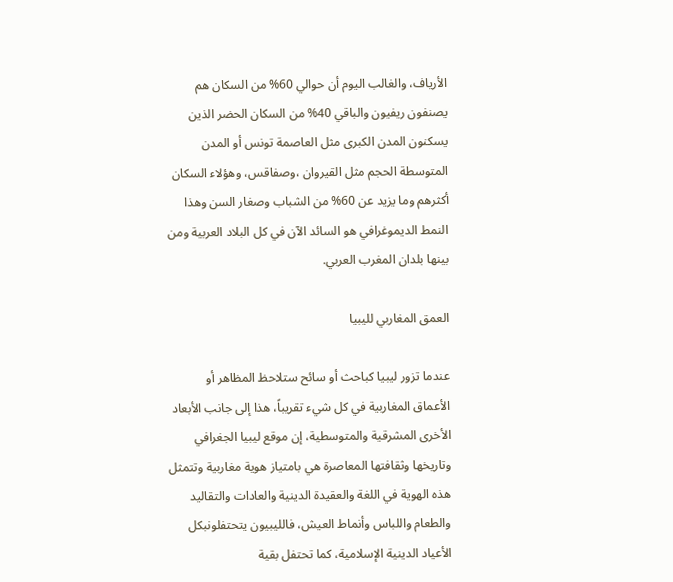الأرياف، والغالب اليوم أن حوالي 60% من السكان هم يصنفون ريفيون والباقي 40% من السكان الحضر الذين يسكنون المدن الكبرى مثل العاصمة تونس أو المدن المتوسطة الحجم مثل القيروان ،وصفاقس، وهؤلاء السكان أكثرهم وما يزيد عن 60% من الشباب وصغار السن وهذا النمط الديموغرافي هو السائد الآن في كل البلاد العربية ومن بينها بلدان المغرب العربي.

العمق المغاربي لليبيا

عندما تزور ليبيا كباحث أو سائح ستلاحظ المظاهر أو الأعماق المغاربية في كل شيء تقريباً، هذا إلى جانب الأبعاد الأخرى المشرقية والمتوسطية، إن موقع ليبيا الجغرافي وتاريخها وثقافتها المعاصرة هي بامتياز هوية مغاربية وتتمثل هذه الهوية في اللغة والعقيدة الدينية والعادات والتقاليد والطعام واللباس وأنماط العيش، فالليبيون يتحتفلونبكل الأعياد الدينية الإسلامية، كما تحتفل بقية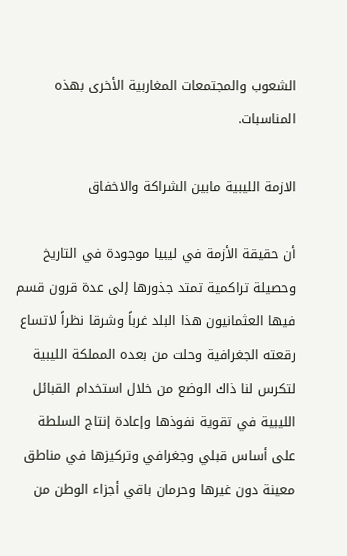الشعوب والمجتمعات المغاربية الأخرى بهذه المناسبات.

الازمة الليبية مابين الشراكة والاخفاق

أن حقيقة الأزمة في ليبيا موجودة في التاريخ وحصيلة تراكمية تمتد جذورها إلى عدة قرون قسم فيها العثمانيون هذا البلد غرباً وشرقا نظراً لاتساع رقعته الجغرافية وحلت من بعده المملكة الليبية لتكرس لنا ذاك الوضع من خلال استخدام القبائل الليبية في تقوية نفوذها وإعادة إنتاج السلطة على أساس قبلي وجغرافي وتركيزها في مناطق معينة دون غيرها وحرمان باقي أجزاء الوطن من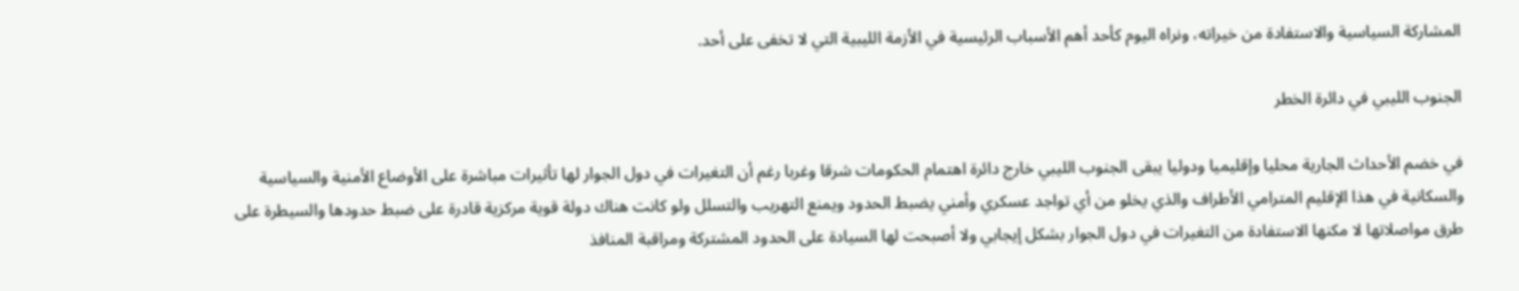المشاركة السياسية والاستفادة من خيراته، ونراه اليوم كأحد أهم الأسباب الرئيسية في الأزمة الليبية التي لا تخفى على أحد.

الجنوب الليبي في دائرة الخطر

في خضم الأحداث الجارية محليا وإقليميا ودوليا يبقى الجنوب الليبي خارج دائرة اهتمام الحكومات شرقا وغربا رغم أن التغيرات في دول الجوار لها تأثيرات مباشرة على الأوضاع الأمنية والسياسية والسكانية في هذا الإقليم المترامي الأطراف والذي يخلو من أي تواجد عسكري وأمني يضبط الحدود ويمنع التهريب والتسلل ولو كانت هناك دولة قوية مركزية قادرة على ضبط حدودها والسيطرة على طرق مواصلاتها لا مكنها الاستفادة من التغيرات في دول الجوار بشكل إيجابي ولا أصبحت لها السيادة على الحدود المشتركة ومراقبة المنافذ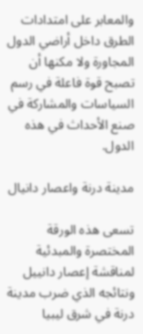والمعابر على امتدادات الطرق داخل أراضي الدول المجاورة ولا مكنها أن تصبح قوة فاعلة في رسم السياسات والمشاركة في صنع الأحداث في هذه الدول.

مدينة درنة واعصار دانيال

تسعى هذه الورقة المختصرة والمبدئية لمناقشة إعصار دانييل ونتائجه الذي ضرب مدينة درنة في شرق ليبيا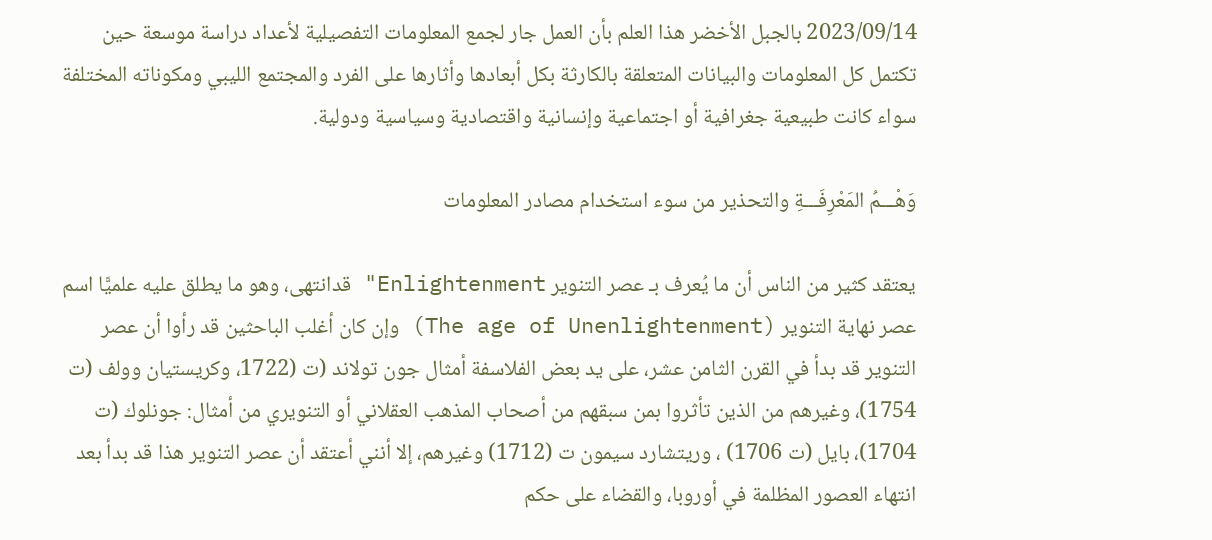2023/09/14 بالجبل الأخضر هذا العلم بأن العمل جار لجمع المعلومات التفصيلية لأعداد دراسة موسعة حين تكتمل كل المعلومات والبيانات المتعلقة بالكارثة بكل أبعادها وأثارها على الفرد والمجتمع الليبي ومكوناته المختلفة سواء كانت طبيعية جغرافية أو اجتماعية وإنسانية واقتصادية وسياسية ودولية.

وَهْـــمُ المَعْرِفَـــةِ والتحذير من سوء استخدام مصادر المعلومات

يعتقد كثير من الناس أن ما يُعرف بـ عصر التنوير Enlightenment" قدانتهى، وهو ما يطلق عليه علميًّا اسم عصر نهاية التنوير (The age of Unenlightenment) وإن كان أغلب الباحثين قد رأوا أن عصر التنوير قد بدأ في القرن الثامن عشر، على يد بعض الفلاسفة أمثال جون تولاند (ت (1722، وكريستيان وولف (ت 1754)، وغيرهم من الذين تأثروا بمن سبقهم من أصحاب المذهب العقلاني أو التنويري من أمثال: جونلوك (ت 1704)، بايل (ت 1706) ، وريتشارد سيمون ت (1712) وغيرهم، إلا أنني أعتقد أن عصر التنوير هذا قد بدأ بعد انتهاء العصور المظلمة في أوروبا، والقضاء على حكم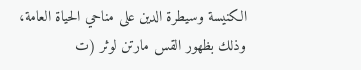الكنيسة وسيطرة الدين على مناحي الحياة العامة، وذلك بظهور القس مارتن لوثر (ت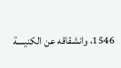1546، وانشقاقه عن الكنيسة